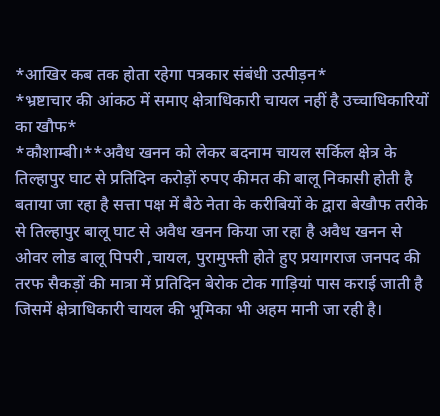*आखिर कब तक होता रहेगा पत्रकार संबंधी उत्पीड़न*
*भ्रष्टाचार की आंकठ में समाए क्षेत्राधिकारी चायल नहीं है उच्चाधिकारियों का खौफ*
*कौशाम्बी।**अवैध खनन को लेकर बदनाम चायल सर्किल क्षेत्र के तिल्हापुर घाट से प्रतिदिन करोड़ों रुपए कीमत की बालू निकासी होती है बताया जा रहा है सत्ता पक्ष में बैठे नेता के करीबियों के द्वारा बेखौफ तरीके से तिल्हापुर बालू घाट से अवैध खनन किया जा रहा है अवैध खनन से ओवर लोड बालू पिपरी ,चायल, पुरामुफ्ती होते हुए प्रयागराज जनपद की तरफ सैकड़ों की मात्रा में प्रतिदिन बेरोक टोक गाड़ियां पास कराई जाती है जिसमें क्षेत्राधिकारी चायल की भूमिका भी अहम मानी जा रही है।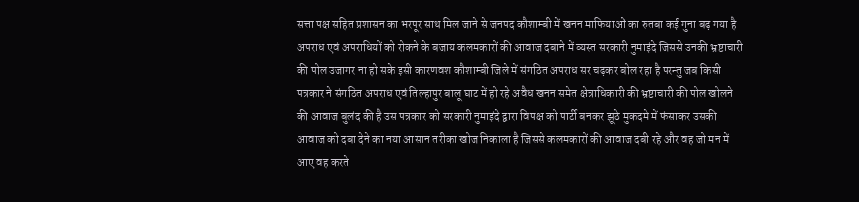सत्ता पक्ष सहित प्रशासन का भरपूर साथ मिल जाने से जनपद कौशाम्बी में खनन माफियाओं का रुतबा कई गुना बढ़ गया है अपराध एवं अपराधियों को रोकने के बजाय कलमकारों की आवाज दबाने में व्यस्त सरकारी नुमाइंदे जिससे उनकी भ्रष्टाचारी की पोल उजागर ना हो सके इसी कारणवश कौशाम्बी जिले में संगठित अपराध सर चढ़कर बोल रहा है परन्तु जब किसी पत्रकार ने संगठित अपराध एवं तिल्हापुर बालू घाट में हो रहे अवैध खनन समेत क्षेत्राधिकारी की भ्रष्टाचारी की पोल खोलने की आवाज बुलंद की है उस पत्रकार को सरकारी नुमाइंदे द्वारा विपक्ष को पार्टी बनकर झूठे मुकदमे में फंसाकर उसकी आवाज को दबा देने का नया आसान तरीका खोज निकाला है जिससे कलमकारों की आवाज दबी रहे और वह जो मन में आए वह करते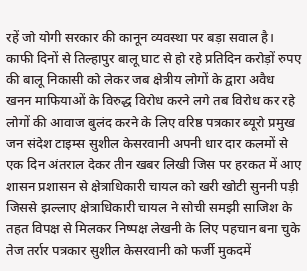रहें जो योगी सरकार की कानून व्यवस्था पर बड़ा सवाल है।
काफी दिनों से तिल्हापुर बालू घाट से हो रहे प्रतिदिन करोड़ों रुपए की बालू निकासी को लेकर जब क्षेत्रीय लोगों के द्वारा अवैध खनन माफियाओं के विरुद्ध विरोध करने लगे तब विरोध कर रहे लोगों की आवाज बुलंद करने के लिए वरिष्ठ पत्रकार ब्यूरो प्रमुख जन संदेश टाइम्स सुशील केसरवानी अपनी धार दार कलमों से एक दिन अंतराल देकर तीन खबर लिखी जिस पर हरकत में आए शासन प्रशासन से क्षेत्राधिकारी चायल को खरी खोटी सुननी पड़ी जिससे झल्लाए क्षेत्राधिकारी चायल ने सोची समझी साजिश के तहत विपक्ष से मिलकर निष्पक्ष लेखनी के लिए पहचान बना चुके तेज तर्रार पत्रकार सुशील केसरवानी को फर्जी मुकदमें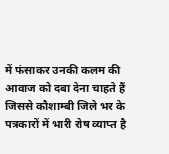में फंसाकर उनकी कलम की आवाज को दबा देना चाहते हैं जिससे कौशाम्बी जिले भर के पत्रकारों में भारी रोष व्याप्त है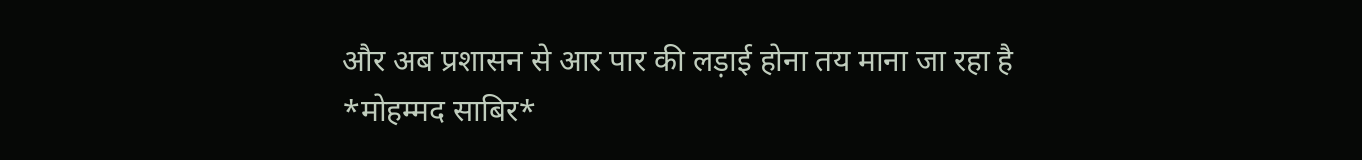और अब प्रशासन से आर पार की लड़ाई होना तय माना जा रहा है
*मोहम्मद साबिर*